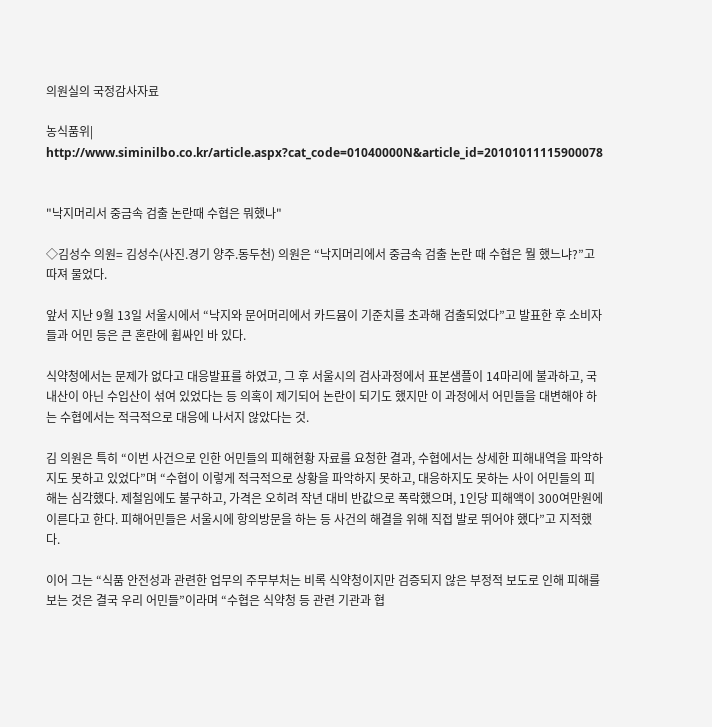의원실의 국정감사자료

농식품위|
http://www.siminilbo.co.kr/article.aspx?cat_code=01040000N&article_id=20101011115900078


"낙지머리서 중금속 검출 논란때 수협은 뭐했나"

◇김성수 의원= 김성수(사진.경기 양주.동두천) 의원은 “낙지머리에서 중금속 검출 논란 때 수협은 뭘 했느냐?”고 따져 물었다.

앞서 지난 9월 13일 서울시에서 “낙지와 문어머리에서 카드뮴이 기준치를 초과해 검출되었다”고 발표한 후 소비자들과 어민 등은 큰 혼란에 휩싸인 바 있다.

식약청에서는 문제가 없다고 대응발표를 하였고, 그 후 서울시의 검사과정에서 표본샘플이 14마리에 불과하고, 국내산이 아닌 수입산이 섞여 있었다는 등 의혹이 제기되어 논란이 되기도 했지만 이 과정에서 어민들을 대변해야 하는 수협에서는 적극적으로 대응에 나서지 않았다는 것.

김 의원은 특히 “이번 사건으로 인한 어민들의 피해현황 자료를 요청한 결과, 수협에서는 상세한 피해내역을 파악하지도 못하고 있었다”며 “수협이 이렇게 적극적으로 상황을 파악하지 못하고, 대응하지도 못하는 사이 어민들의 피해는 심각했다. 제철임에도 불구하고, 가격은 오히려 작년 대비 반값으로 폭락했으며, 1인당 피해액이 300여만원에 이른다고 한다. 피해어민들은 서울시에 항의방문을 하는 등 사건의 해결을 위해 직접 발로 뛰어야 했다”고 지적했다.

이어 그는 “식품 안전성과 관련한 업무의 주무부처는 비록 식약청이지만 검증되지 않은 부정적 보도로 인해 피해를 보는 것은 결국 우리 어민들”이라며 “수협은 식약청 등 관련 기관과 협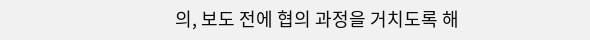의, 보도 전에 협의 과정을 거치도록 해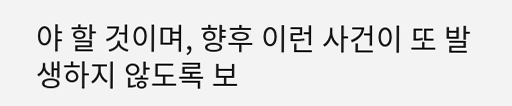야 할 것이며, 향후 이런 사건이 또 발생하지 않도록 보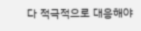다 적극적으로 대응해야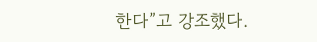한다”고 강조했다.